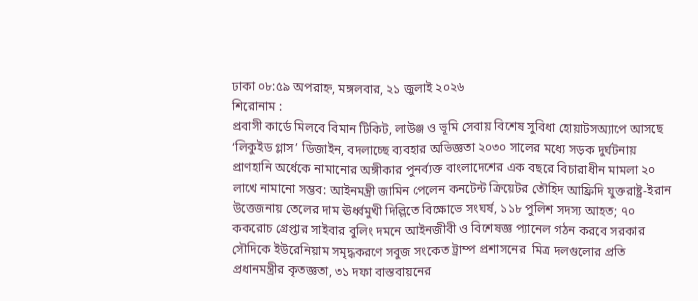ঢাকা ০৮:৫৯ অপরাহ্ন, মঙ্গলবার, ২১ জুলাই ২০২৬
শিরোনাম :
প্রবাসী কার্ডে মিলবে বিমান টিকিট, লাউঞ্জ ও ভূমি সেবায় বিশেষ সুবিধা হোয়াটসঅ্যাপে আসছে ‘লিকুইড গ্লাস’ ডিজাইন, বদলাচ্ছে ব্যবহার অভিজ্ঞতা ২০৩০ সালের মধ্যে সড়ক দুর্ঘটনায় প্রাণহানি অর্ধেকে নামানোর অঙ্গীকার পুনর্ব্যক্ত বাংলাদেশের এক বছরে বিচারাধীন মামলা ২০ লাখে নামানো সম্ভব: আইনমন্ত্রী জামিন পেলেন কনটেন্ট ক্রিয়েটর তৌহিদ আফ্রিদি যুক্তরাষ্ট্র-ইরান উত্তেজনায় তেলের দাম ঊর্ধ্বমুখী দিল্লিতে বিক্ষোভে সংঘর্ষ, ১১৮ পুলিশ সদস্য আহত; ৭০ ককরোচ গ্রেপ্তার সাইবার বুলিং দমনে আইনজীবী ও বিশেষজ্ঞ প্যানেল গঠন করবে সরকার সৌদিকে ইউরেনিয়াম সমৃদ্ধকরণে সবুজ সংকেত ট্রাম্প প্রশাসনের  মিত্র দলগুলোর প্রতি প্রধানমন্ত্রীর কৃতজ্ঞতা, ৩১ দফা বাস্তবায়নের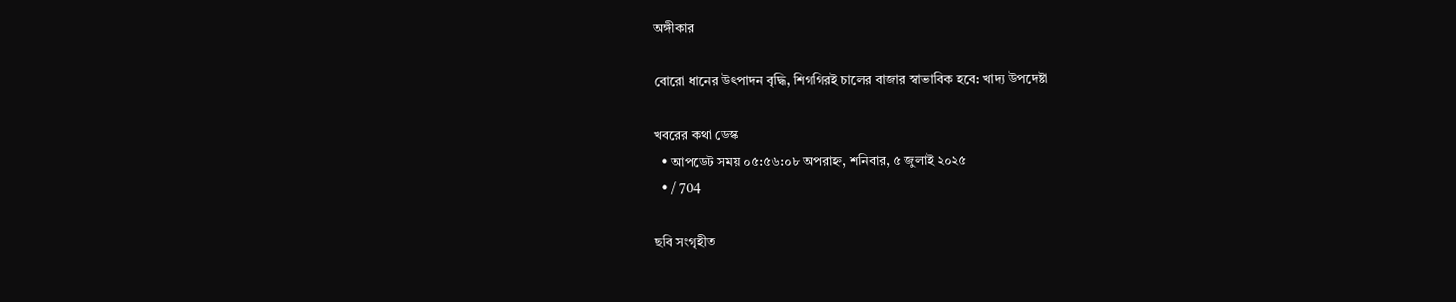অঙ্গীকার

বোরো ধানের উৎপাদন বৃদ্ধি, শিগগিরই চালের বাজার স্বাভাবিক হবে: খাদ্য উপদেষ্টা

খবরের কথা ডেস্ক
  • আপডেট সময় ০৫:৫৬:০৮ অপরাহ্ন, শনিবার, ৫ জুলাই ২০২৫
  • / 704

ছবি সংগৃহীত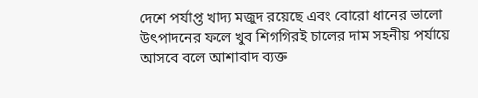দেশে পর্যাপ্ত খাদ্য মজুদ রয়েছে এবং বোরো ধানের ভালো উৎপাদনের ফলে খুব শিগগিরই চালের দাম সহনীয় পর্যায়ে আসবে বলে আশাবাদ ব্যক্ত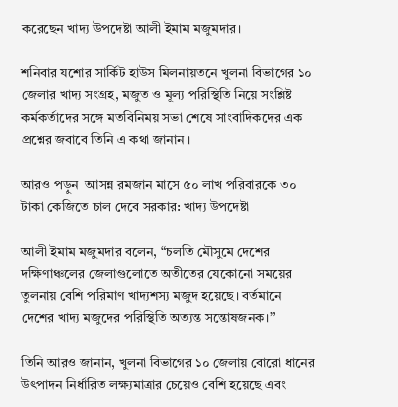করেছেন খাদ্য উপদেষ্টা আলী ইমাম মজুমদার।

শনিবার যশোর সার্কিট হাউস মিলনায়তনে খুলনা বিভাগের ১০ জেলার খাদ্য সংগ্রহ, মজুত ও মূল্য পরিস্থিতি নিয়ে সংশ্লিষ্ট কর্মকর্তাদের সঙ্গে মতবিনিময় সভা শেষে সাংবাদিকদের এক প্রশ্নের জবাবে তিনি এ কথা জানান।

আরও পড়ুন  আসন্ন রমজান মাসে ৫০ লাখ পরিবারকে ৩০ টাকা কেজিতে চাল দেবে সরকার: খাদ্য উপদেষ্টা

আলী ইমাম মজুমদার বলেন, “চলতি মৌসুমে দেশের দক্ষিণাঞ্চলের জেলাগুলোতে অতীতের যেকোনো সময়ের তুলনায় বেশি পরিমাণ খাদ্যশস্য মজুদ হয়েছে। বর্তমানে দেশের খাদ্য মজুদের পরিস্থিতি অত্যন্ত সন্তোষজনক।”

তিনি আরও জানান, খুলনা বিভাগের ১০ জেলায় বোরো ধানের উৎপাদন নির্ধারিত লক্ষ্যমাত্রার চেয়েও বেশি হয়েছে এবং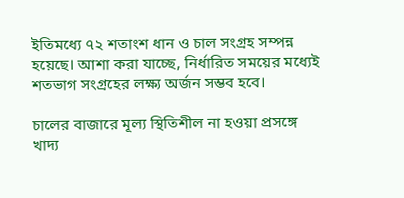ইতিমধ্যে ৭২ শতাংশ ধান ও চাল সংগ্রহ সম্পন্ন হয়েছে। আশা করা যাচ্ছে, নির্ধারিত সময়ের মধ্যেই শতভাগ সংগ্রহের লক্ষ্য অর্জন সম্ভব হবে।

চালের বাজারে মূল্য স্থিতিশীল না হওয়া প্রসঙ্গে খাদ্য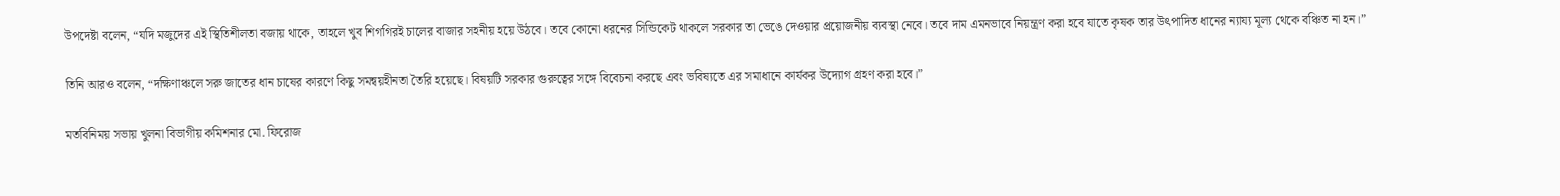উপদেষ্টা বলেন, “যদি মজুদের এই স্থিতিশীলতা বজায় থাকে, তাহলে খুব শিগগিরই চালের বাজার সহনীয় হয়ে উঠবে। তবে কোনো ধরনের সিন্ডিকেট থাকলে সরকার তা ভেঙে দেওয়ার প্রয়োজনীয় ব্যবস্থা নেবে। তবে দাম এমনভাবে নিয়ন্ত্রণ করা হবে যাতে কৃষক তার উৎপাদিত ধানের ন্যায্য মূল্য থেকে বঞ্চিত না হন।”

তিনি আরও বলেন, “দক্ষিণাঞ্চলে সরু জাতের ধান চাষের কারণে কিছু সমন্বয়হীনতা তৈরি হয়েছে। বিষয়টি সরকার গুরুত্বের সঙ্গে বিবেচনা করছে এবং ভবিষ্যতে এর সমাধানে কার্যকর উদ্যোগ গ্রহণ করা হবে।”

মতবিনিময় সভায় খুলনা বিভাগীয় কমিশনার মো. ফিরোজ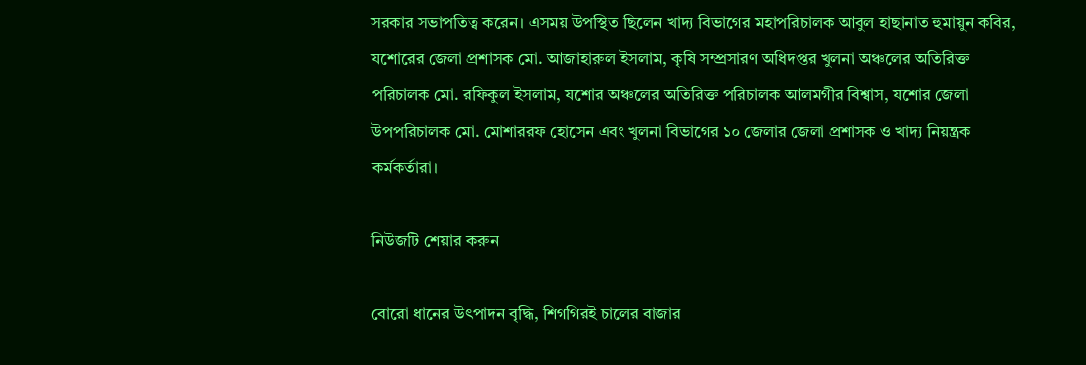সরকার সভাপতিত্ব করেন। এসময় উপস্থিত ছিলেন খাদ্য বিভাগের মহাপরিচালক আবুল হাছানাত হুমায়ুন কবির, যশোরের জেলা প্রশাসক মো. আজাহারুল ইসলাম, কৃষি সম্প্রসারণ অধিদপ্তর খুলনা অঞ্চলের অতিরিক্ত পরিচালক মো. রফিকুল ইসলাম, যশোর অঞ্চলের অতিরিক্ত পরিচালক আলমগীর বিশ্বাস, যশোর জেলা উপপরিচালক মো. মোশাররফ হোসেন এবং খুলনা বিভাগের ১০ জেলার জেলা প্রশাসক ও খাদ্য নিয়ন্ত্রক কর্মকর্তারা।

নিউজটি শেয়ার করুন

বোরো ধানের উৎপাদন বৃদ্ধি, শিগগিরই চালের বাজার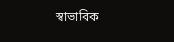স্বাভাবিক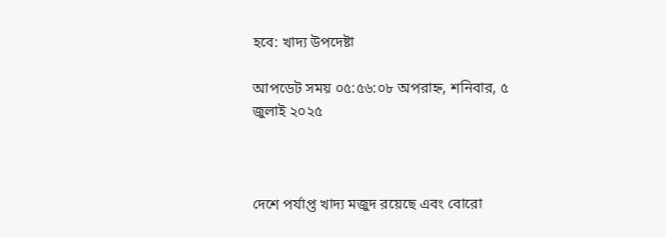হবে: খাদ্য উপদেষ্টা

আপডেট সময় ০৫:৫৬:০৮ অপরাহ্ন, শনিবার, ৫ জুলাই ২০২৫



দেশে পর্যাপ্ত খাদ্য মজুদ রয়েছে এবং বোরো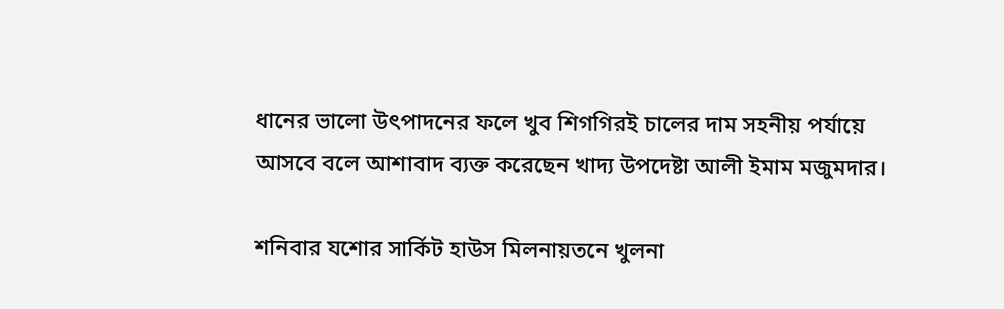ধানের ভালো উৎপাদনের ফলে খুব শিগগিরই চালের দাম সহনীয় পর্যায়ে আসবে বলে আশাবাদ ব্যক্ত করেছেন খাদ্য উপদেষ্টা আলী ইমাম মজুমদার।

শনিবার যশোর সার্কিট হাউস মিলনায়তনে খুলনা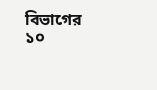বিভাগের ১০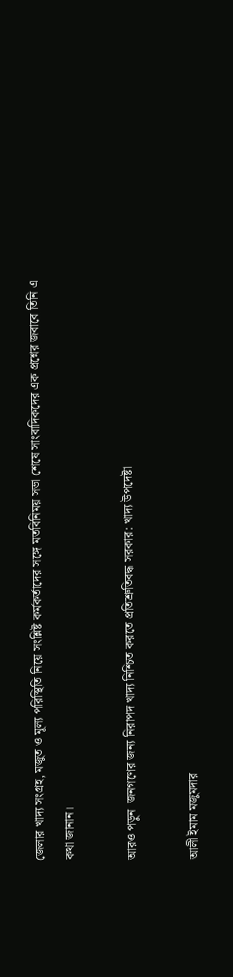জেলার খাদ্য সংগ্রহ, মজুত ও মূল্য পরিস্থিতি নিয়ে সংশ্লিষ্ট কর্মকর্তাদের সঙ্গে মতবিনিময় সভা শেষে সাংবাদিকদের এক প্রশ্নের জবাবে তিনি এ কথা জানান।

আরও পড়ুন  জনগণের জন্য নিরাপদ খাদ্য নিশ্চিত করতে প্রতিশ্রুতিবদ্ধ সরকার: খাদ্য উপদেষ্টা

আলী ইমাম মজুমদার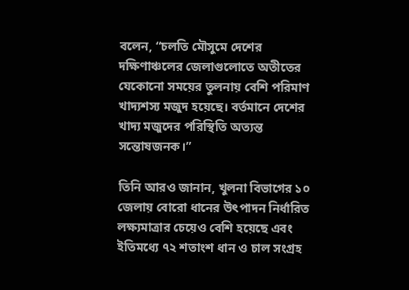বলেন, “চলতি মৌসুমে দেশের দক্ষিণাঞ্চলের জেলাগুলোতে অতীতের যেকোনো সময়ের তুলনায় বেশি পরিমাণ খাদ্যশস্য মজুদ হয়েছে। বর্তমানে দেশের খাদ্য মজুদের পরিস্থিতি অত্যন্ত সন্তোষজনক।”

তিনি আরও জানান, খুলনা বিভাগের ১০ জেলায় বোরো ধানের উৎপাদন নির্ধারিত লক্ষ্যমাত্রার চেয়েও বেশি হয়েছে এবং ইতিমধ্যে ৭২ শতাংশ ধান ও চাল সংগ্রহ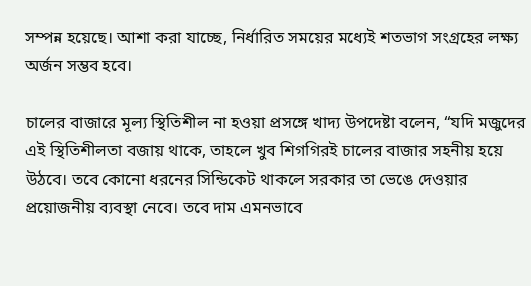সম্পন্ন হয়েছে। আশা করা যাচ্ছে, নির্ধারিত সময়ের মধ্যেই শতভাগ সংগ্রহের লক্ষ্য অর্জন সম্ভব হবে।

চালের বাজারে মূল্য স্থিতিশীল না হওয়া প্রসঙ্গে খাদ্য উপদেষ্টা বলেন, “যদি মজুদের এই স্থিতিশীলতা বজায় থাকে, তাহলে খুব শিগগিরই চালের বাজার সহনীয় হয়ে উঠবে। তবে কোনো ধরনের সিন্ডিকেট থাকলে সরকার তা ভেঙে দেওয়ার প্রয়োজনীয় ব্যবস্থা নেবে। তবে দাম এমনভাবে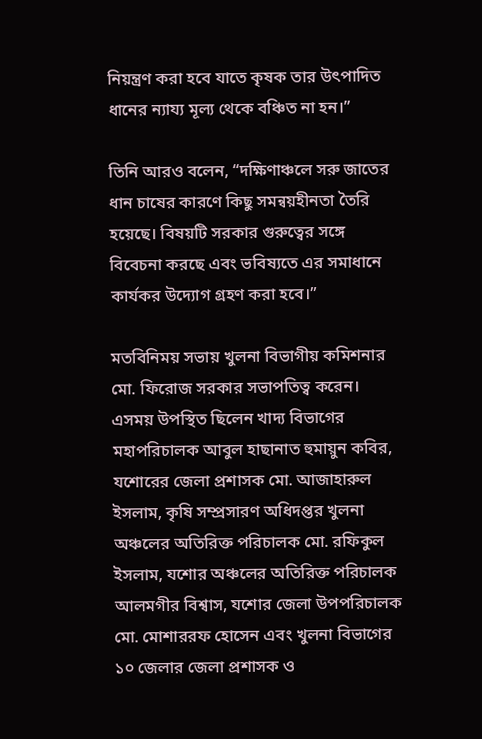নিয়ন্ত্রণ করা হবে যাতে কৃষক তার উৎপাদিত ধানের ন্যায্য মূল্য থেকে বঞ্চিত না হন।”

তিনি আরও বলেন, “দক্ষিণাঞ্চলে সরু জাতের ধান চাষের কারণে কিছু সমন্বয়হীনতা তৈরি হয়েছে। বিষয়টি সরকার গুরুত্বের সঙ্গে বিবেচনা করছে এবং ভবিষ্যতে এর সমাধানে কার্যকর উদ্যোগ গ্রহণ করা হবে।”

মতবিনিময় সভায় খুলনা বিভাগীয় কমিশনার মো. ফিরোজ সরকার সভাপতিত্ব করেন। এসময় উপস্থিত ছিলেন খাদ্য বিভাগের মহাপরিচালক আবুল হাছানাত হুমায়ুন কবির, যশোরের জেলা প্রশাসক মো. আজাহারুল ইসলাম, কৃষি সম্প্রসারণ অধিদপ্তর খুলনা অঞ্চলের অতিরিক্ত পরিচালক মো. রফিকুল ইসলাম, যশোর অঞ্চলের অতিরিক্ত পরিচালক আলমগীর বিশ্বাস, যশোর জেলা উপপরিচালক মো. মোশাররফ হোসেন এবং খুলনা বিভাগের ১০ জেলার জেলা প্রশাসক ও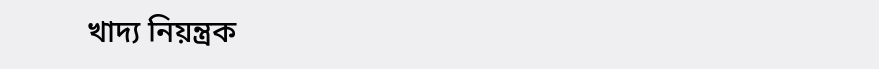খাদ্য নিয়ন্ত্রক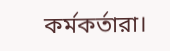কর্মকর্তারা।